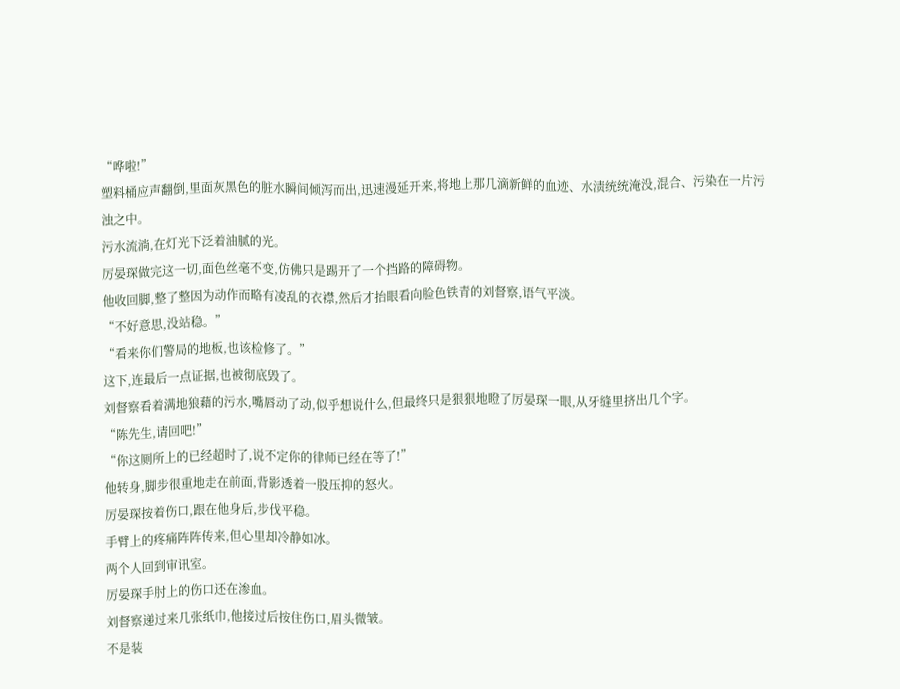“哗啦!”
塑料桶应声翻倒,里面灰黑色的脏水瞬间倾泻而出,迅速漫延开来,将地上那几滴新鲜的血迹、水渍统统淹没,混合、污染在一片污浊之中。
污水流淌,在灯光下泛着油腻的光。
厉晏琛做完这一切,面色丝毫不变,仿佛只是踢开了一个挡路的障碍物。
他收回脚,整了整因为动作而略有凌乱的衣襟,然后才抬眼看向脸色铁青的刘督察,语气平淡。
“不好意思,没站稳。”
“看来你们警局的地板,也该检修了。”
这下,连最后一点证据,也被彻底毁了。
刘督察看着满地狼藉的污水,嘴唇动了动,似乎想说什么,但最终只是狠狠地瞪了厉晏琛一眼,从牙缝里挤出几个字。
“陈先生,请回吧!”
“你这厕所上的已经超时了,说不定你的律师已经在等了!”
他转身,脚步很重地走在前面,背影透着一股压抑的怒火。
厉晏琛按着伤口,跟在他身后,步伐平稳。
手臂上的疼痛阵阵传来,但心里却冷静如冰。
两个人回到审讯室。
厉晏琛手肘上的伤口还在渗血。
刘督察递过来几张纸巾,他接过后按住伤口,眉头微皱。
不是装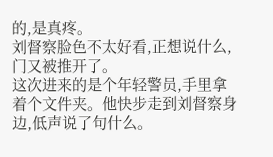的,是真疼。
刘督察脸色不太好看,正想说什么,门又被推开了。
这次进来的是个年轻警员,手里拿着个文件夹。他快步走到刘督察身边,低声说了句什么。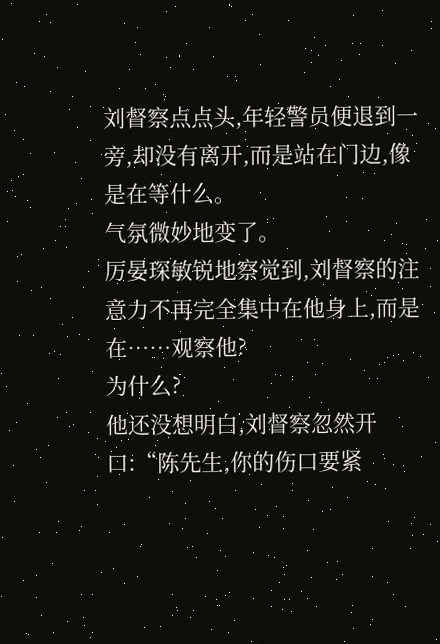刘督察点点头,年轻警员便退到一旁,却没有离开,而是站在门边,像是在等什么。
气氛微妙地变了。
厉晏琛敏锐地察觉到,刘督察的注意力不再完全集中在他身上,而是在……观察他?
为什么?
他还没想明白,刘督察忽然开口:“陈先生,你的伤口要紧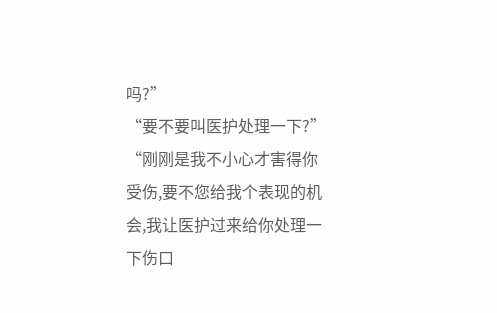吗?”
“要不要叫医护处理一下?”
“刚刚是我不小心才害得你受伤,要不您给我个表现的机会,我让医护过来给你处理一下伤口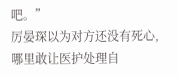吧。”
厉晏琛以为对方还没有死心,哪里敢让医护处理自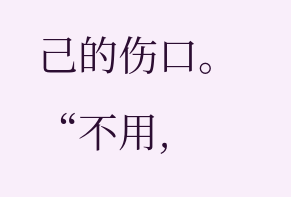己的伤口。
“不用,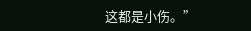这都是小伤。”